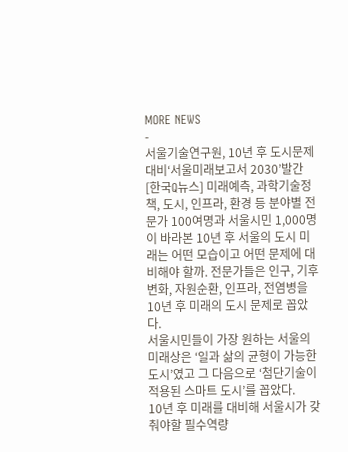MORE NEWS
-
서울기술연구원, 10년 후 도시문제 대비‘서울미래보고서 2030’발간
[한국Q뉴스] 미래예측, 과학기술정책, 도시, 인프라, 환경 등 분야별 전문가 100여명과 서울시민 1,000명이 바라본 10년 후 서울의 도시 미래는 어떤 모습이고 어떤 문제에 대비해야 할까. 전문가들은 인구, 기후변화, 자원순환, 인프라, 전염병을 10년 후 미래의 도시 문제로 꼽았다.
서울시민들이 가장 원하는 서울의 미래상은 ‘일과 삶의 균형이 가능한 도시’였고 그 다음으로 ‘첨단기술이 적용된 스마트 도시’를 꼽았다.
10년 후 미래를 대비해 서울시가 갖춰야할 필수역량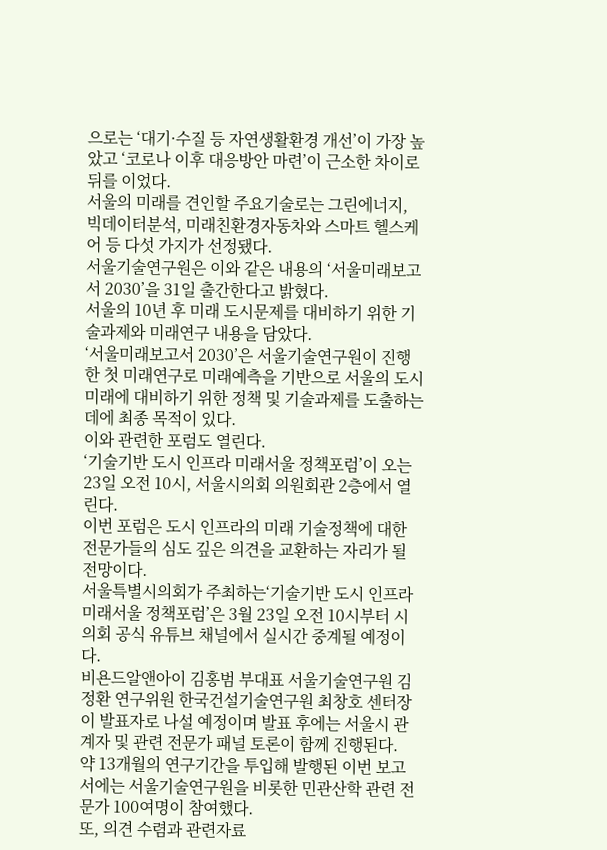으로는 ‘대기·수질 등 자연생활환경 개선’이 가장 높았고 ‘코로나 이후 대응방안 마련’이 근소한 차이로 뒤를 이었다.
서울의 미래를 견인할 주요기술로는 그린에너지, 빅데이터분석, 미래친환경자동차와 스마트 헬스케어 등 다섯 가지가 선정됐다.
서울기술연구원은 이와 같은 내용의 ‘서울미래보고서 2030’을 31일 출간한다고 밝혔다.
서울의 10년 후 미래 도시문제를 대비하기 위한 기술과제와 미래연구 내용을 담았다.
‘서울미래보고서 2030’은 서울기술연구원이 진행한 첫 미래연구로 미래예측을 기반으로 서울의 도시 미래에 대비하기 위한 정책 및 기술과제를 도출하는 데에 최종 목적이 있다.
이와 관련한 포럼도 열린다.
‘기술기반 도시 인프라 미래서울 정책포럼’이 오는 23일 오전 10시, 서울시의회 의원회관 2층에서 열린다.
이번 포럼은 도시 인프라의 미래 기술정책에 대한 전문가들의 심도 깊은 의견을 교환하는 자리가 될 전망이다.
서울특별시의회가 주최하는‘기술기반 도시 인프라 미래서울 정책포럼’은 3월 23일 오전 10시부터 시의회 공식 유튜브 채널에서 실시간 중계될 예정이다.
비욘드알앤아이 김홍범 부대표 서울기술연구원 김정환 연구위원 한국건설기술연구원 최창호 센터장이 발표자로 나설 예정이며 발표 후에는 서울시 관계자 및 관련 전문가 패널 토론이 함께 진행된다.
약 13개월의 연구기간을 투입해 발행된 이번 보고서에는 서울기술연구원을 비롯한 민관산학 관련 전문가 100여명이 참여했다.
또, 의견 수렴과 관련자료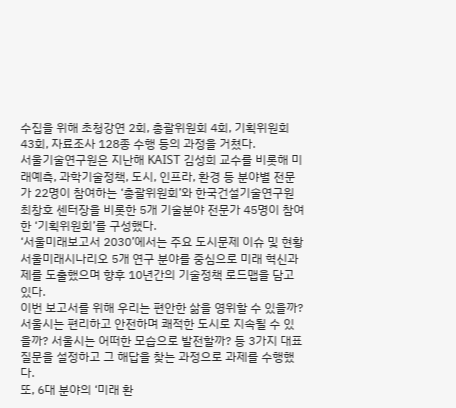수집을 위해 초청강연 2회, 총괄위원회 4회, 기획위원회 43회, 자료조사 128종 수행 등의 과정을 거쳤다.
서울기술연구원은 지난해 KAIST 김성희 교수를 비롯해 미래예측, 과학기술정책, 도시, 인프라, 환경 등 분야별 전문가 22명이 참여하는 ‘총괄위원회’와 한국건설기술연구원 최창호 센터장을 비롯한 5개 기술분야 전문가 45명이 참여한 ‘기획위원회’를 구성했다.
‘서울미래보고서 2030’에서는 주요 도시문제 이슈 및 현황 서울미래시나리오 5개 연구 분야를 중심으로 미래 혁신과제를 도출했으며 향후 10년간의 기술정책 로드맵을 담고 있다.
이번 보고서를 위해 우리는 편안한 삶을 영위할 수 있을까? 서울시는 편리하고 안전하며 쾌적한 도시로 지속될 수 있을까? 서울시는 어떠한 모습으로 발전할까? 등 3가지 대표 질문을 설정하고 그 해답을 찾는 과정으로 과제를 수행했다.
또, 6대 분야의 ‘미래 환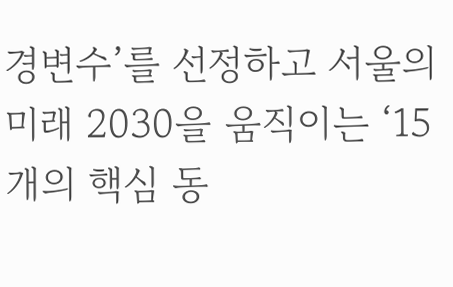경변수’를 선정하고 서울의 미래 2030을 움직이는 ‘15개의 핵심 동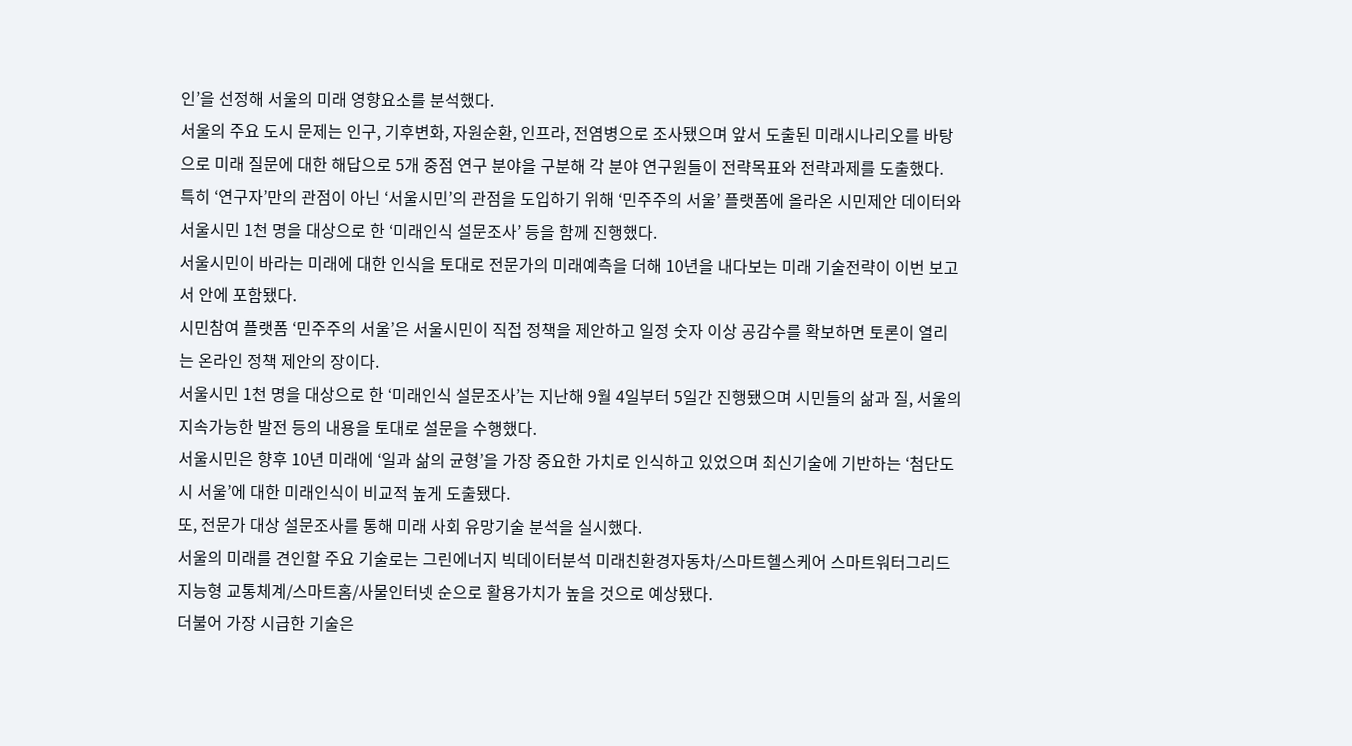인’을 선정해 서울의 미래 영향요소를 분석했다.
서울의 주요 도시 문제는 인구, 기후변화, 자원순환, 인프라, 전염병으로 조사됐으며 앞서 도출된 미래시나리오를 바탕으로 미래 질문에 대한 해답으로 5개 중점 연구 분야을 구분해 각 분야 연구원들이 전략목표와 전략과제를 도출했다.
특히 ‘연구자’만의 관점이 아닌 ‘서울시민’의 관점을 도입하기 위해 ‘민주주의 서울’ 플랫폼에 올라온 시민제안 데이터와 서울시민 1천 명을 대상으로 한 ‘미래인식 설문조사’ 등을 함께 진행했다.
서울시민이 바라는 미래에 대한 인식을 토대로 전문가의 미래예측을 더해 10년을 내다보는 미래 기술전략이 이번 보고서 안에 포함됐다.
시민참여 플랫폼 ‘민주주의 서울’은 서울시민이 직접 정책을 제안하고 일정 숫자 이상 공감수를 확보하면 토론이 열리는 온라인 정책 제안의 장이다.
서울시민 1천 명을 대상으로 한 ‘미래인식 설문조사’는 지난해 9월 4일부터 5일간 진행됐으며 시민들의 삶과 질, 서울의 지속가능한 발전 등의 내용을 토대로 설문을 수행했다.
서울시민은 향후 10년 미래에 ‘일과 삶의 균형’을 가장 중요한 가치로 인식하고 있었으며 최신기술에 기반하는 ‘첨단도시 서울’에 대한 미래인식이 비교적 높게 도출됐다.
또, 전문가 대상 설문조사를 통해 미래 사회 유망기술 분석을 실시했다.
서울의 미래를 견인할 주요 기술로는 그린에너지 빅데이터분석 미래친환경자동차/스마트헬스케어 스마트워터그리드 지능형 교통체계/스마트홈/사물인터넷 순으로 활용가치가 높을 것으로 예상됐다.
더불어 가장 시급한 기술은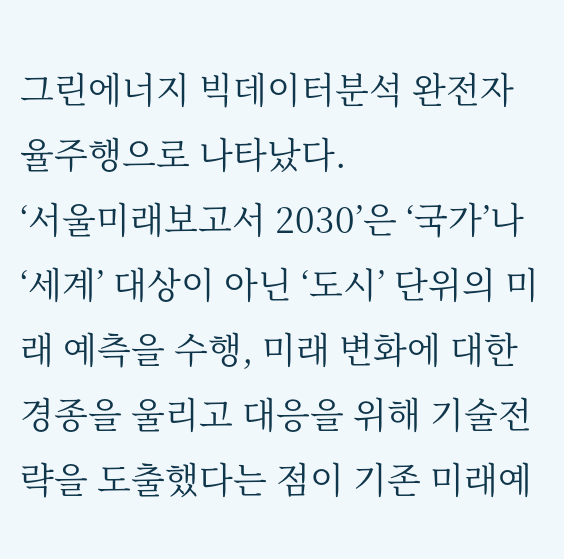그린에너지 빅데이터분석 완전자율주행으로 나타났다.
‘서울미래보고서 2030’은 ‘국가’나 ‘세계’ 대상이 아닌 ‘도시’ 단위의 미 래 예측을 수행, 미래 변화에 대한 경종을 울리고 대응을 위해 기술전략을 도출했다는 점이 기존 미래예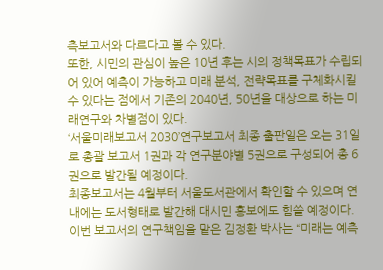측보고서와 다르다고 볼 수 있다.
또한, 시민의 관심이 높은 10년 후는 시의 정책목표가 수립되어 있어 예측이 가능하고 미래 분석, 전략목표를 구체화시킬 수 있다는 점에서 기존의 2040년, 50년을 대상으로 하는 미래연구와 차별점이 있다.
‘서울미래보고서 2030’연구보고서 최종 출판일은 오는 31일로 총괄 보고서 1권과 각 연구분야별 5권으로 구성되어 총 6권으로 발간될 예정이다.
최종보고서는 4월부터 서울도서관에서 확인할 수 있으며 연내에는 도서형태로 발간해 대시민 홍보에도 힘쓸 예정이다.
이번 보고서의 연구책임을 맡은 김정환 박사는 “미래는 예측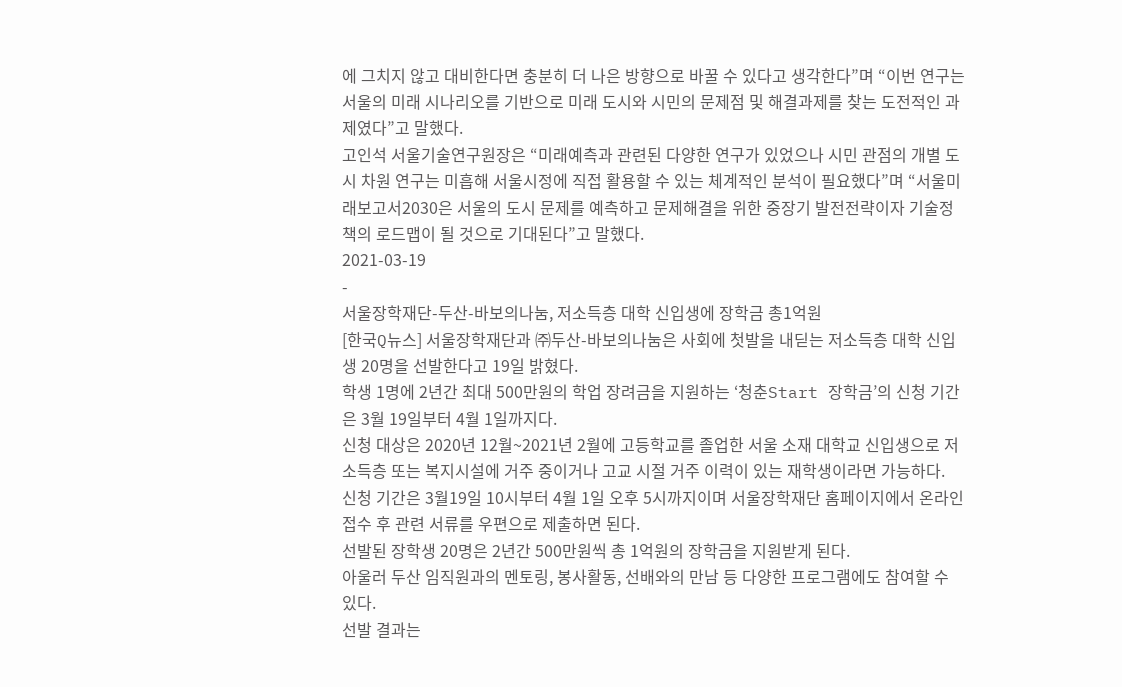에 그치지 않고 대비한다면 충분히 더 나은 방향으로 바꿀 수 있다고 생각한다”며 “이번 연구는 서울의 미래 시나리오를 기반으로 미래 도시와 시민의 문제점 및 해결과제를 찾는 도전적인 과제였다”고 말했다.
고인석 서울기술연구원장은 “미래예측과 관련된 다양한 연구가 있었으나 시민 관점의 개별 도시 차원 연구는 미흡해 서울시정에 직접 활용할 수 있는 체계적인 분석이 필요했다”며 “서울미래보고서2030은 서울의 도시 문제를 예측하고 문제해결을 위한 중장기 발전전략이자 기술정책의 로드맵이 될 것으로 기대된다”고 말했다.
2021-03-19
-
서울장학재단-두산-바보의나눔, 저소득층 대학 신입생에 장학금 총1억원
[한국Q뉴스] 서울장학재단과 ㈜두산-바보의나눔은 사회에 첫발을 내딛는 저소득층 대학 신입생 20명을 선발한다고 19일 밝혔다.
학생 1명에 2년간 최대 500만원의 학업 장려금을 지원하는 ‘청춘Start 장학금’의 신청 기간은 3월 19일부터 4월 1일까지다.
신청 대상은 2020년 12월~2021년 2월에 고등학교를 졸업한 서울 소재 대학교 신입생으로 저소득층 또는 복지시설에 거주 중이거나 고교 시절 거주 이력이 있는 재학생이라면 가능하다.
신청 기간은 3월19일 10시부터 4월 1일 오후 5시까지이며 서울장학재단 홈페이지에서 온라인 접수 후 관련 서류를 우편으로 제출하면 된다.
선발된 장학생 20명은 2년간 500만원씩 총 1억원의 장학금을 지원받게 된다.
아울러 두산 임직원과의 멘토링, 봉사활동, 선배와의 만남 등 다양한 프로그램에도 참여할 수 있다.
선발 결과는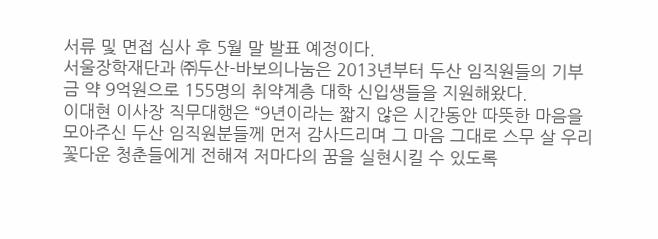서류 및 면접 심사 후 5월 말 발표 예정이다.
서울장학재단과 ㈜두산-바보의나눔은 2013년부터 두산 임직원들의 기부금 약 9억원으로 155명의 취약계층 대학 신입생들을 지원해왔다.
이대현 이사장 직무대행은 “9년이라는 짧지 않은 시간동안 따뜻한 마음을 모아주신 두산 임직원분들께 먼저 감사드리며 그 마음 그대로 스무 살 우리 꽃다운 청춘들에게 전해져 저마다의 꿈을 실현시킬 수 있도록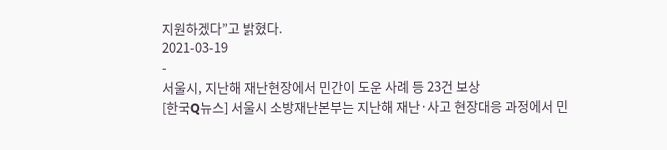지원하겠다”고 밝혔다.
2021-03-19
-
서울시, 지난해 재난현장에서 민간이 도운 사례 등 23건 보상
[한국Q뉴스] 서울시 소방재난본부는 지난해 재난·사고 현장대응 과정에서 민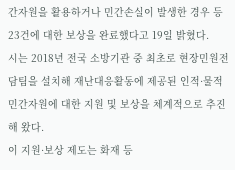간자원을 활용하거나 민간손실이 발생한 경우 등 23건에 대한 보상을 완료했다고 19일 밝혔다.
시는 2018년 전국 소방기관 중 최초로 현장민원전담팀을 설치해 재난대응활동에 제공된 인적·물적 민간자원에 대한 지원 및 보상을 체계적으로 추진해 왔다.
이 지원·보상 제도는 화재 등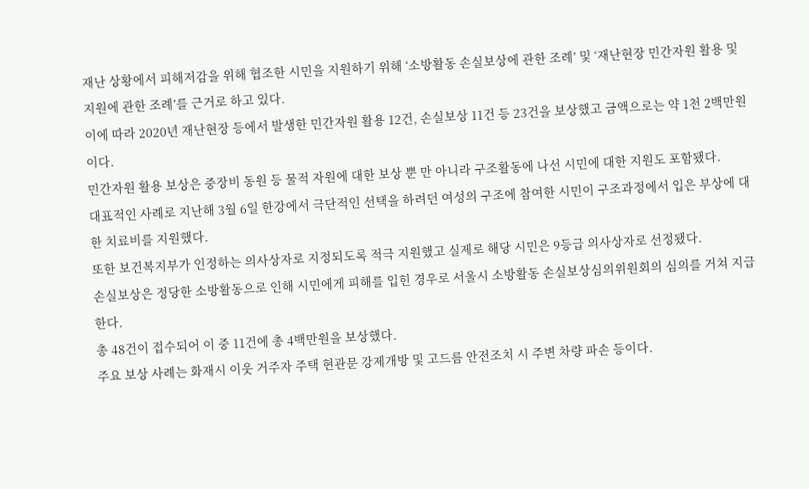재난 상황에서 피해저감을 위해 협조한 시민을 지원하기 위해 ‘소방활동 손실보상에 관한 조례’ 및 ‘재난현장 민간자원 활용 및 지원에 관한 조례’를 근거로 하고 있다.
이에 따라 2020년 재난현장 등에서 발생한 민간자원 활용 12건, 손실보상 11건 등 23건을 보상했고 금액으로는 약 1천 2백만원이다.
민간자원 활용 보상은 중장비 동원 등 물적 자원에 대한 보상 뿐 만 아니라 구조활동에 나선 시민에 대한 지원도 포함됐다.
대표적인 사례로 지난해 3월 6일 한강에서 극단적인 선택을 하려던 여성의 구조에 참여한 시민이 구조과정에서 입은 부상에 대한 치료비를 지원했다.
또한 보건복지부가 인정하는 의사상자로 지정되도록 적극 지원했고 실제로 해당 시민은 9등급 의사상자로 선정됐다.
손실보상은 정당한 소방활동으로 인해 시민에게 피해를 입힌 경우로 서울시 소방활동 손실보상심의위원회의 심의를 거쳐 지급한다.
총 48건이 접수되어 이 중 11건에 총 4백만원을 보상했다.
주요 보상 사례는 화재시 이웃 거주자 주택 현관문 강제개방 및 고드름 안전조치 시 주변 차량 파손 등이다.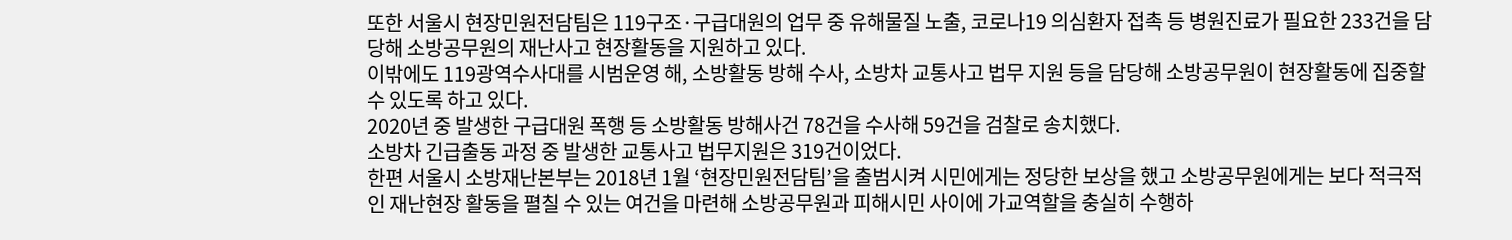또한 서울시 현장민원전담팀은 119구조·구급대원의 업무 중 유해물질 노출, 코로나19 의심환자 접촉 등 병원진료가 필요한 233건을 담당해 소방공무원의 재난사고 현장활동을 지원하고 있다.
이밖에도 119광역수사대를 시범운영 해, 소방활동 방해 수사, 소방차 교통사고 법무 지원 등을 담당해 소방공무원이 현장활동에 집중할 수 있도록 하고 있다.
2020년 중 발생한 구급대원 폭행 등 소방활동 방해사건 78건을 수사해 59건을 검찰로 송치했다.
소방차 긴급출동 과정 중 발생한 교통사고 법무지원은 319건이었다.
한편 서울시 소방재난본부는 2018년 1월 ‘현장민원전담팀’을 출범시켜 시민에게는 정당한 보상을 했고 소방공무원에게는 보다 적극적인 재난현장 활동을 펼칠 수 있는 여건을 마련해 소방공무원과 피해시민 사이에 가교역할을 충실히 수행하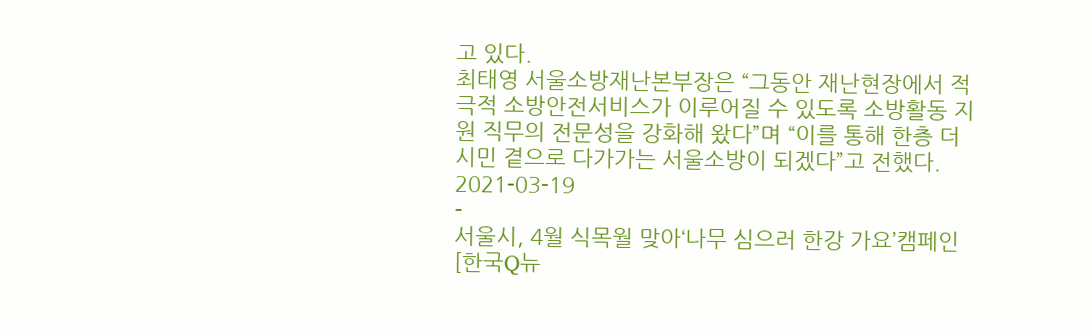고 있다.
최태영 서울소방재난본부장은 “그동안 재난현장에서 적극적 소방안전서비스가 이루어질 수 있도록 소방활동 지원 직무의 전문성을 강화해 왔다”며 “이를 통해 한층 더 시민 곁으로 다가가는 서울소방이 되겠다”고 전했다.
2021-03-19
-
서울시, 4월 식목월 맞아‘나무 심으러 한강 가요’캠페인
[한국Q뉴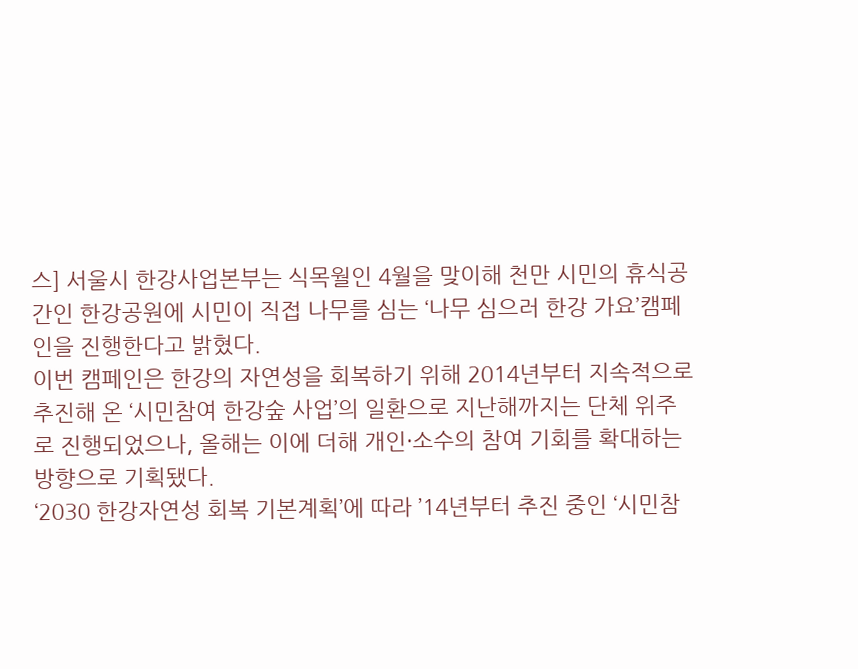스] 서울시 한강사업본부는 식목월인 4월을 맞이해 천만 시민의 휴식공간인 한강공원에 시민이 직접 나무를 심는 ‘나무 심으러 한강 가요’캠페인을 진행한다고 밝혔다.
이번 캠페인은 한강의 자연성을 회복하기 위해 2014년부터 지속적으로 추진해 온 ‘시민참여 한강숲 사업’의 일환으로 지난해까지는 단체 위주로 진행되었으나, 올해는 이에 더해 개인·소수의 참여 기회를 확대하는 방향으로 기획됐다.
‘2030 한강자연성 회복 기본계획’에 따라 ’14년부터 추진 중인 ‘시민참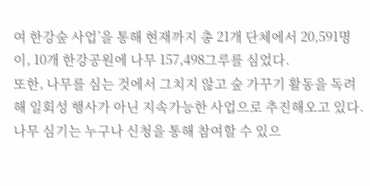여 한강숲 사업’을 통해 현재까지 총 21개 단체에서 20,591명이, 10개 한강공원에 나무 157,498그루를 심었다.
또한, 나무를 심는 것에서 그치지 않고 숲 가꾸기 활동을 독려해 일회성 행사가 아닌 지속가능한 사업으로 추진해오고 있다.
나무 심기는 누구나 신청을 통해 참여할 수 있으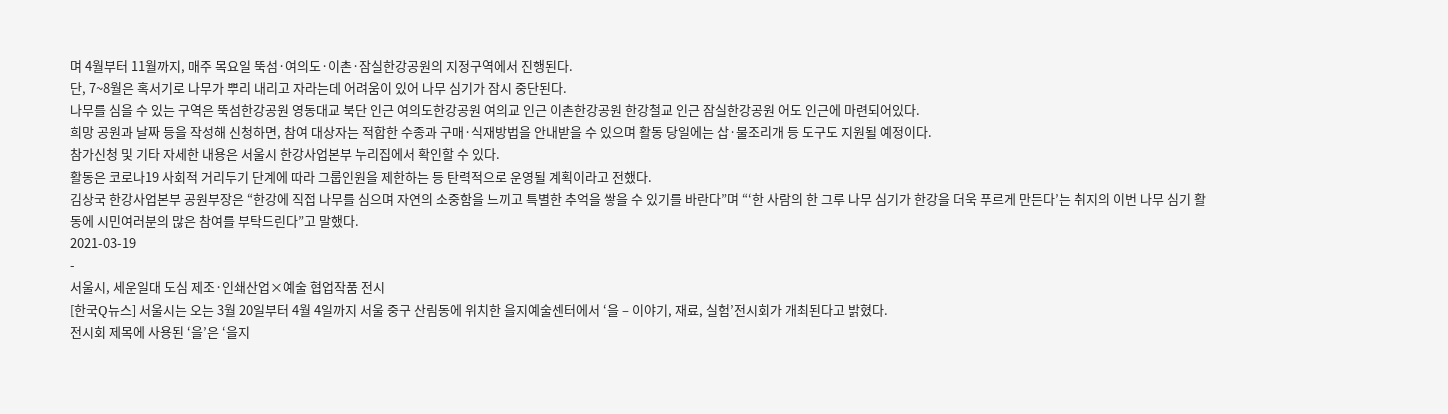며 4월부터 11월까지, 매주 목요일 뚝섬·여의도·이촌·잠실한강공원의 지정구역에서 진행된다.
단, 7~8월은 혹서기로 나무가 뿌리 내리고 자라는데 어려움이 있어 나무 심기가 잠시 중단된다.
나무를 심을 수 있는 구역은 뚝섬한강공원 영동대교 북단 인근 여의도한강공원 여의교 인근 이촌한강공원 한강철교 인근 잠실한강공원 어도 인근에 마련되어있다.
희망 공원과 날짜 등을 작성해 신청하면, 참여 대상자는 적합한 수종과 구매·식재방법을 안내받을 수 있으며 활동 당일에는 삽·물조리개 등 도구도 지원될 예정이다.
참가신청 및 기타 자세한 내용은 서울시 한강사업본부 누리집에서 확인할 수 있다.
활동은 코로나19 사회적 거리두기 단계에 따라 그룹인원을 제한하는 등 탄력적으로 운영될 계획이라고 전했다.
김상국 한강사업본부 공원부장은 “한강에 직접 나무를 심으며 자연의 소중함을 느끼고 특별한 추억을 쌓을 수 있기를 바란다”며 “‘한 사람의 한 그루 나무 심기가 한강을 더욱 푸르게 만든다’는 취지의 이번 나무 심기 활동에 시민여러분의 많은 참여를 부탁드린다”고 말했다.
2021-03-19
-
서울시, 세운일대 도심 제조·인쇄산업×예술 협업작품 전시
[한국Q뉴스] 서울시는 오는 3월 20일부터 4월 4일까지 서울 중구 산림동에 위치한 을지예술센터에서 ‘을 – 이야기, 재료, 실험’전시회가 개최된다고 밝혔다.
전시회 제목에 사용된 ‘을’은 ‘을지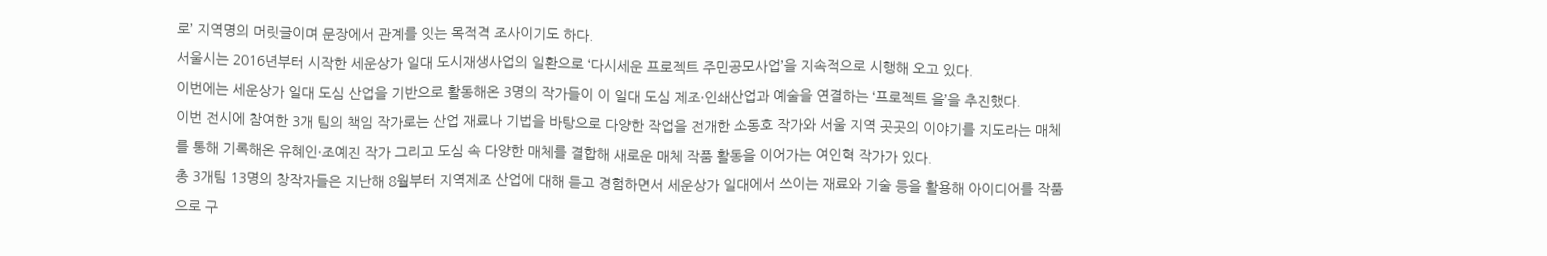로’ 지역명의 머릿글이며 문장에서 관계를 잇는 목적격 조사이기도 하다.
서울시는 2016년부터 시작한 세운상가 일대 도시재생사업의 일환으로 ‘다시세운 프로젝트 주민공모사업’을 지속적으로 시행해 오고 있다.
이번에는 세운상가 일대 도심 산업을 기반으로 활동해온 3명의 작가들이 이 일대 도심 제조·인쇄산업과 예술을 연결하는 ‘프로젝트 을’을 추진했다.
이번 전시에 참여한 3개 팀의 책임 작가로는 산업 재료나 기법을 바탕으로 다양한 작업을 전개한 소동호 작가와 서울 지역 곳곳의 이야기를 지도라는 매체를 통해 기록해온 유혜인·조예진 작가 그리고 도심 속 다양한 매체를 결합해 새로운 매체 작품 활동을 이어가는 여인혁 작가가 있다.
총 3개팀 13명의 창작자들은 지난해 8월부터 지역제조 산업에 대해 듣고 경험하면서 세운상가 일대에서 쓰이는 재료와 기술 등을 활용해 아이디어를 작품으로 구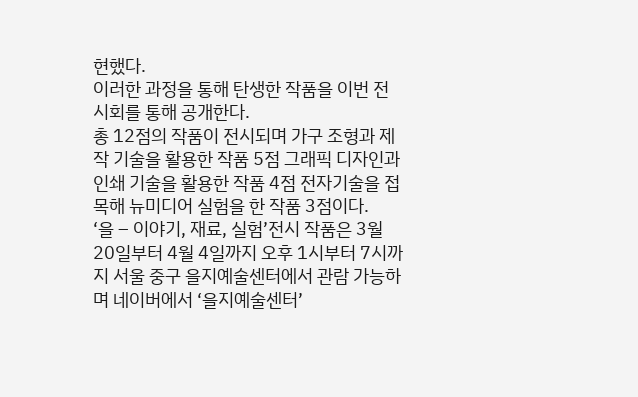현했다.
이러한 과정을 통해 탄생한 작품을 이번 전시회를 통해 공개한다.
총 12점의 작품이 전시되며 가구 조형과 제작 기술을 활용한 작품 5점 그래픽 디자인과 인쇄 기술을 활용한 작품 4점 전자기술을 접목해 뉴미디어 실험을 한 작품 3점이다.
‘을 – 이야기, 재료, 실험’전시 작품은 3월 20일부터 4월 4일까지 오후 1시부터 7시까지 서울 중구 을지예술센터에서 관람 가능하며 네이버에서 ‘을지예술센터’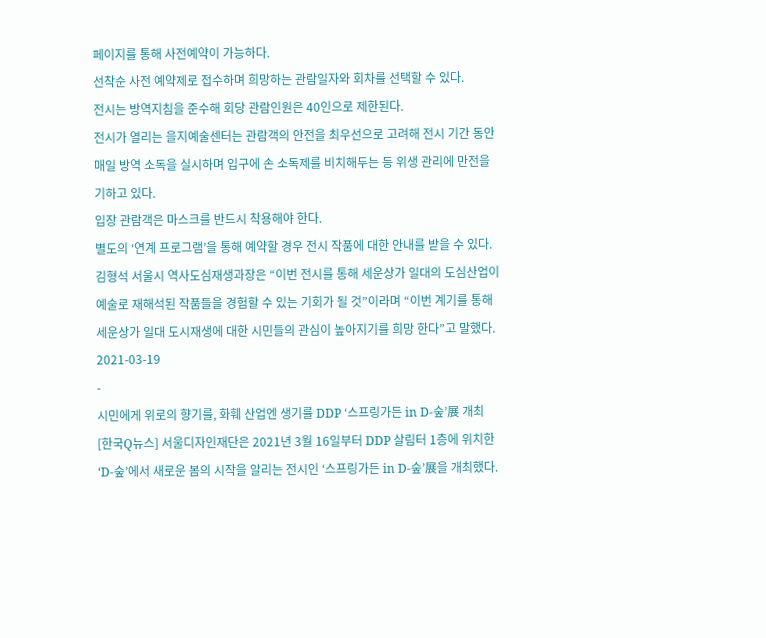페이지를 통해 사전예약이 가능하다.
선착순 사전 예약제로 접수하며 희망하는 관람일자와 회차를 선택할 수 있다.
전시는 방역지침을 준수해 회당 관람인원은 40인으로 제한된다.
전시가 열리는 을지예술센터는 관람객의 안전을 최우선으로 고려해 전시 기간 동안 매일 방역 소독을 실시하며 입구에 손 소독제를 비치해두는 등 위생 관리에 만전을 기하고 있다.
입장 관람객은 마스크를 반드시 착용해야 한다.
별도의 ‘연계 프로그램’을 통해 예약할 경우 전시 작품에 대한 안내를 받을 수 있다.
김형석 서울시 역사도심재생과장은 “이번 전시를 통해 세운상가 일대의 도심산업이 예술로 재해석된 작품들을 경험할 수 있는 기회가 될 것”이라며 “이번 계기를 통해 세운상가 일대 도시재생에 대한 시민들의 관심이 높아지기를 희망 한다”고 말했다.
2021-03-19
-
시민에게 위로의 향기를, 화훼 산업엔 생기를 DDP ‘스프링가든 in D-숲’展 개최
[한국Q뉴스] 서울디자인재단은 2021년 3월 16일부터 DDP 살림터 1층에 위치한 ‘D-숲’에서 새로운 봄의 시작을 알리는 전시인 ‘스프링가든 in D-숲’展을 개최했다.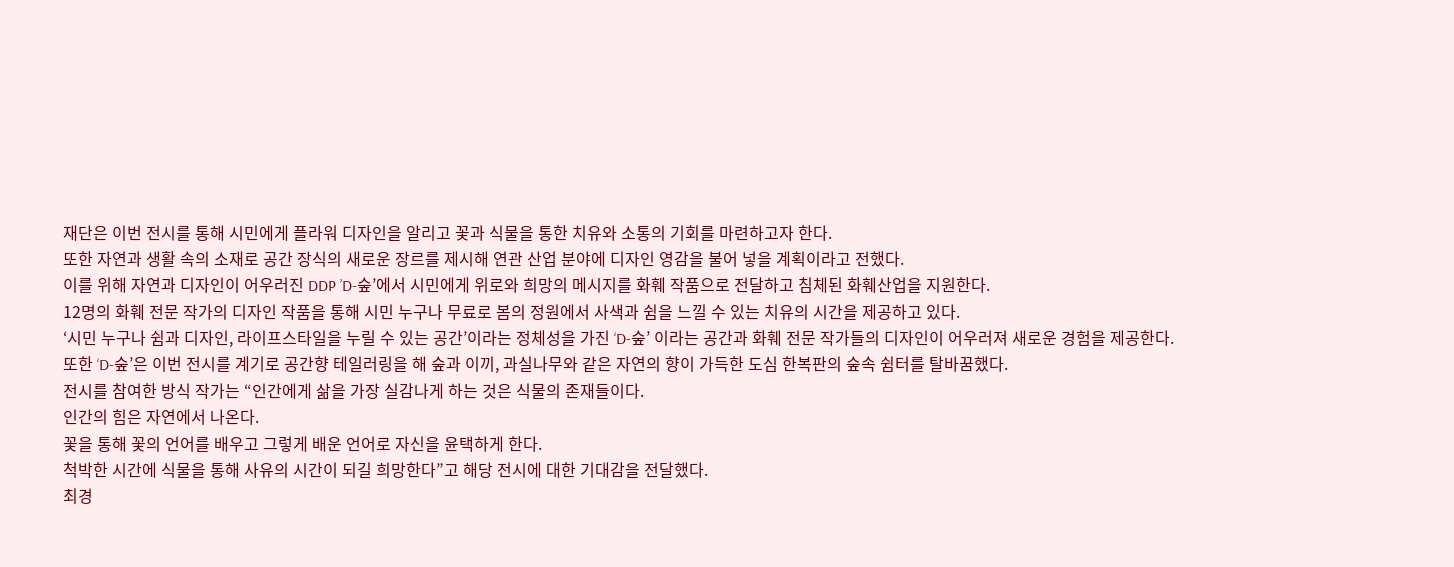재단은 이번 전시를 통해 시민에게 플라워 디자인을 알리고 꽃과 식물을 통한 치유와 소통의 기회를 마련하고자 한다.
또한 자연과 생활 속의 소재로 공간 장식의 새로운 장르를 제시해 연관 산업 분야에 디자인 영감을 불어 넣을 계획이라고 전했다.
이를 위해 자연과 디자인이 어우러진 DDP ’D-숲’에서 시민에게 위로와 희망의 메시지를 화훼 작품으로 전달하고 침체된 화훼산업을 지원한다.
12명의 화훼 전문 작가의 디자인 작품을 통해 시민 누구나 무료로 봄의 정원에서 사색과 쉼을 느낄 수 있는 치유의 시간을 제공하고 있다.
‘시민 누구나 쉼과 디자인, 라이프스타일을 누릴 수 있는 공간’이라는 정체성을 가진 ‘D-숲’ 이라는 공간과 화훼 전문 작가들의 디자인이 어우러져 새로운 경험을 제공한다.
또한 ‘D-숲’은 이번 전시를 계기로 공간향 테일러링을 해 숲과 이끼, 과실나무와 같은 자연의 향이 가득한 도심 한복판의 숲속 쉼터를 탈바꿈했다.
전시를 참여한 방식 작가는 “인간에게 삶을 가장 실감나게 하는 것은 식물의 존재들이다.
인간의 힘은 자연에서 나온다.
꽃을 통해 꽃의 언어를 배우고 그렇게 배운 언어로 자신을 윤택하게 한다.
척박한 시간에 식물을 통해 사유의 시간이 되길 희망한다”고 해당 전시에 대한 기대감을 전달했다.
최경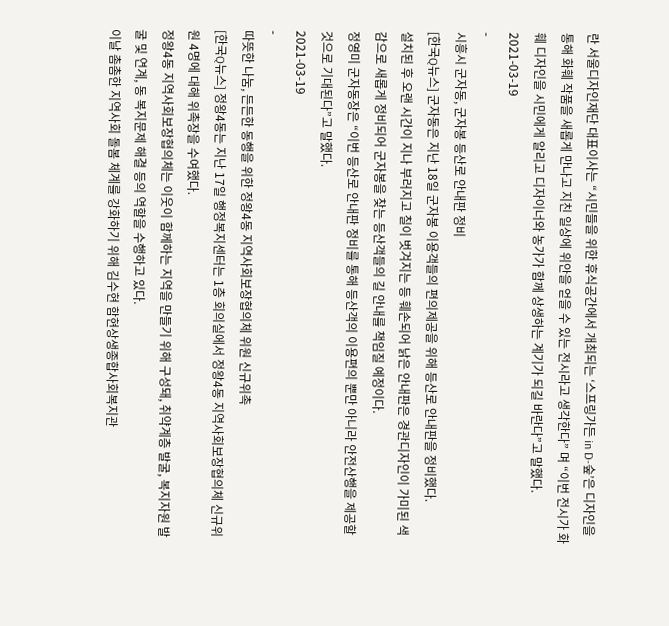란 서울디자인재단 대표이사는 “시민들을 위한 휴식공간에서 개최되는 ‘스프링가든 in D-숲’은 디자인을 통해 화훼 작품을 새롭게 만나고 지친 일상에 위안을 얻을 수 있는 전시라고 생각한다” 며 “이번 전시가 화훼 디자인을 시민에게 알리고 디자이너와 농가가 함께 상생하는 계기가 되길 바란다”고 말했다.
2021-03-19
-
시흥시 군자동, 군자봉 등산로 안내판 정비
[한국Q뉴스] 군자동은 지난 18일 군자봉 이용객들의 편의제공을 위해 등산로 안내판을 정비했다.
설치된 후 오랜 시간이 지나 부러지고 칠이 벗겨지는 등 훼손되어 낡은 안내판은 경관디자인이 가미된 색감으로 새롭게 정비되어 군자봉을 찾는 등산객들의 길 안내를 책임질 예정이다.
정영미 군자동장은 “이번 등산로 안내판 정비를 통해 등산객의 이용편의 뿐만 아니라 안전산행을 제공할 것으로 기대된다”고 말했다.
2021-03-19
-
따뜻한 나눔, 든든한 동행을 위한 정왕4동 지역사회보장협의체 위원 신규위촉
[한국Q뉴스] 정왕4동는 지난 17일 행정복지센터는 1층 회의실에서 정왕4동 지역사회보장협의체 신규위원 4명에 대해 위촉장을 수여했다.
정왕4동 지역사회보장협의체는 이웃이 함께하는 지역을 만들기 위해 구성돼, 취약계층 발굴, 복지자원 발굴 및 연계, 동 복지문제 해결 등의 역할을 수행하고 있다.
이날 촘촘한 지역사회 돌봄 체계를 강화하기 위해 김수현 함현상생종합사회복지관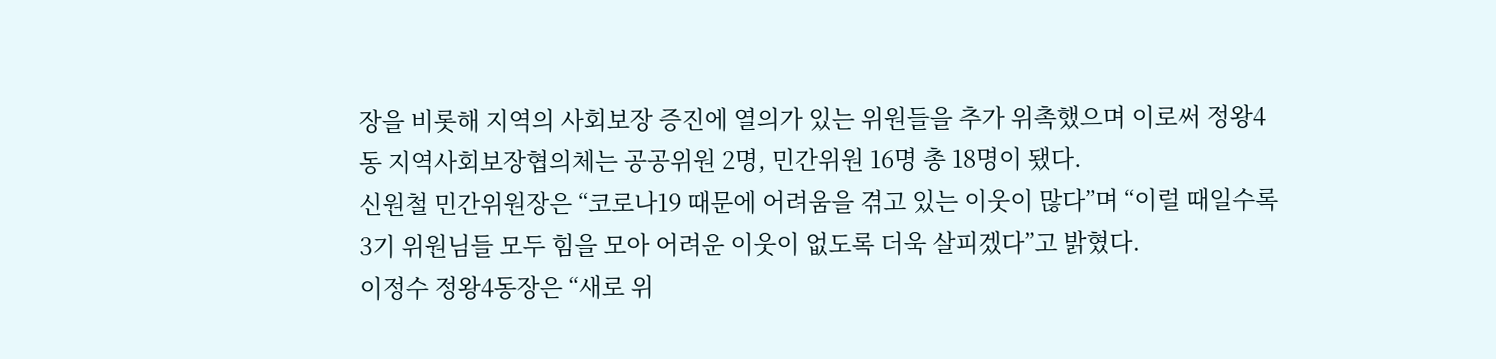장을 비롯해 지역의 사회보장 증진에 열의가 있는 위원들을 추가 위촉했으며 이로써 정왕4동 지역사회보장협의체는 공공위원 2명, 민간위원 16명 총 18명이 됐다.
신원철 민간위원장은 “코로나19 때문에 어려움을 겪고 있는 이웃이 많다”며 “이럴 때일수록 3기 위원님들 모두 힘을 모아 어려운 이웃이 없도록 더욱 살피겠다”고 밝혔다.
이정수 정왕4동장은 “새로 위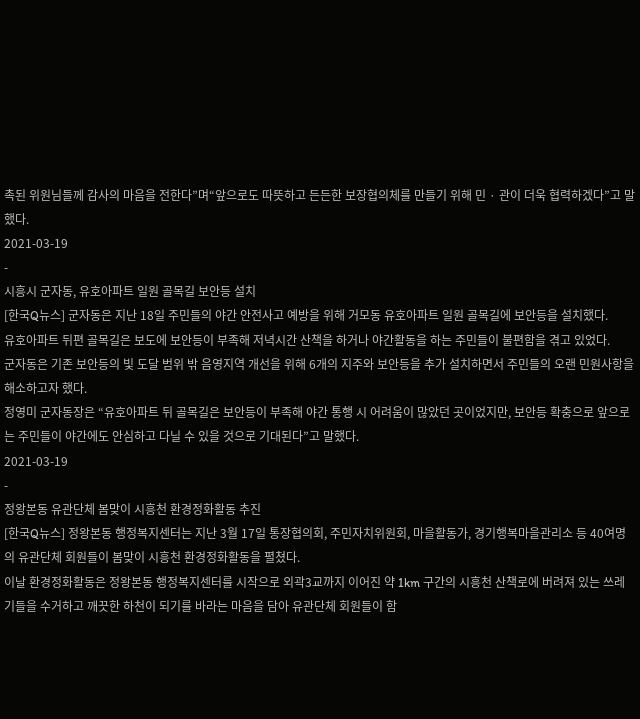촉된 위원님들께 감사의 마음을 전한다”며“앞으로도 따뜻하고 든든한 보장협의체를 만들기 위해 민 · 관이 더욱 협력하겠다”고 말했다.
2021-03-19
-
시흥시 군자동, 유호아파트 일원 골목길 보안등 설치
[한국Q뉴스] 군자동은 지난 18일 주민들의 야간 안전사고 예방을 위해 거모동 유호아파트 일원 골목길에 보안등을 설치했다.
유호아파트 뒤편 골목길은 보도에 보안등이 부족해 저녁시간 산책을 하거나 야간활동을 하는 주민들이 불편함을 겪고 있었다.
군자동은 기존 보안등의 빛 도달 범위 밖 음영지역 개선을 위해 6개의 지주와 보안등을 추가 설치하면서 주민들의 오랜 민원사항을 해소하고자 했다.
정영미 군자동장은 “유호아파트 뒤 골목길은 보안등이 부족해 야간 통행 시 어려움이 많았던 곳이었지만, 보안등 확충으로 앞으로는 주민들이 야간에도 안심하고 다닐 수 있을 것으로 기대된다”고 말했다.
2021-03-19
-
정왕본동 유관단체 봄맞이 시흥천 환경정화활동 추진
[한국Q뉴스] 정왕본동 행정복지센터는 지난 3월 17일 통장협의회, 주민자치위원회, 마을활동가, 경기행복마을관리소 등 40여명의 유관단체 회원들이 봄맞이 시흥천 환경정화활동을 펼쳤다.
이날 환경정화활동은 정왕본동 행정복지센터를 시작으로 외곽3교까지 이어진 약 1km 구간의 시흥천 산책로에 버려져 있는 쓰레기들을 수거하고 깨끗한 하천이 되기를 바라는 마음을 담아 유관단체 회원들이 함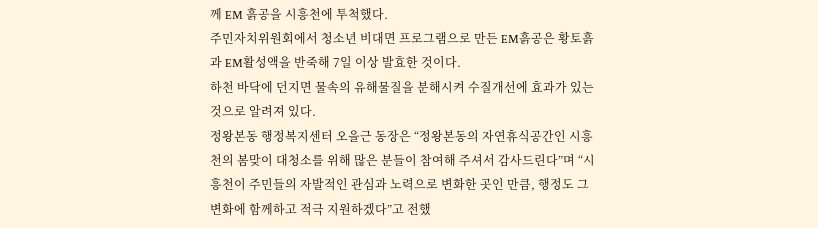께 EM 흙공을 시흥천에 투척했다.
주민자치위원회에서 청소년 비대면 프로그램으로 만든 EM흙공은 황토흙과 EM활성액을 반죽해 7일 이상 발효한 것이다.
하천 바닥에 던지면 물속의 유해물질을 분해시켜 수질개선에 효과가 있는 것으로 알려져 있다.
정왕본동 행정복지센터 오을근 동장은 “정왕본동의 자연휴식공간인 시흥천의 봄맞이 대청소를 위해 많은 분들이 참여해 주셔서 감사드린다”며 “시흥천이 주민들의 자발적인 관심과 노력으로 변화한 곳인 만큼, 행정도 그 변화에 함께하고 적극 지원하겠다”고 전했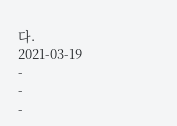다.
2021-03-19
-
-
-